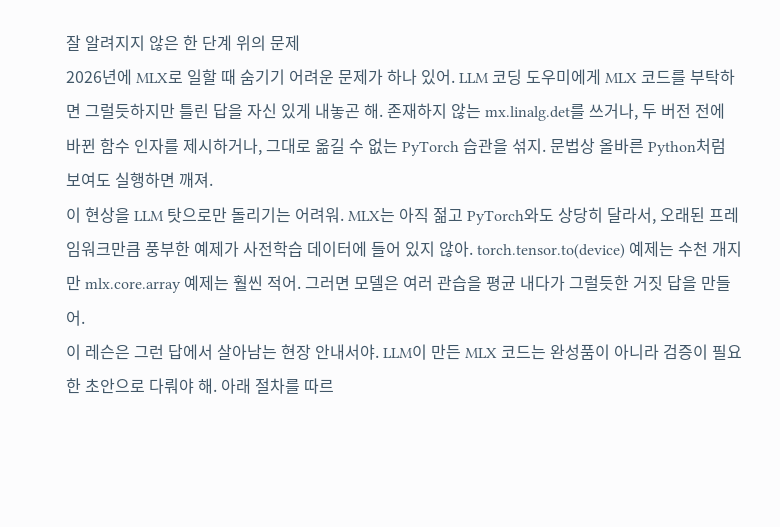잘 알려지지 않은 한 단계 위의 문제
2026년에 MLX로 일할 때 숨기기 어려운 문제가 하나 있어. LLM 코딩 도우미에게 MLX 코드를 부탁하면 그럴듯하지만 틀린 답을 자신 있게 내놓곤 해. 존재하지 않는 mx.linalg.det를 쓰거나, 두 버전 전에 바뀐 함수 인자를 제시하거나, 그대로 옮길 수 없는 PyTorch 습관을 섞지. 문법상 올바른 Python처럼 보여도 실행하면 깨져.
이 현상을 LLM 탓으로만 돌리기는 어려워. MLX는 아직 젊고 PyTorch와도 상당히 달라서, 오래된 프레임워크만큼 풍부한 예제가 사전학습 데이터에 들어 있지 않아. torch.tensor.to(device) 예제는 수천 개지만 mlx.core.array 예제는 훨씬 적어. 그러면 모델은 여러 관습을 평균 내다가 그럴듯한 거짓 답을 만들어.
이 레슨은 그런 답에서 살아남는 현장 안내서야. LLM이 만든 MLX 코드는 완성품이 아니라 검증이 필요한 초안으로 다뤄야 해. 아래 절차를 따르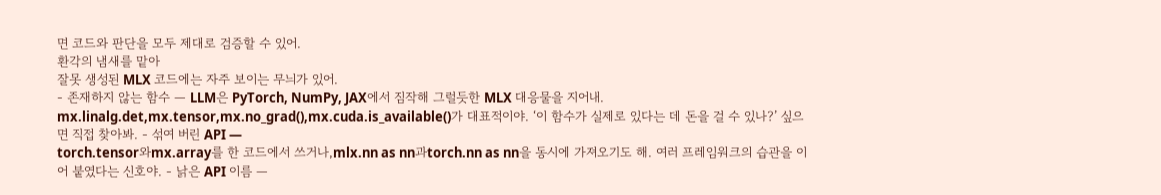면 코드와 판단을 모두 제대로 검증할 수 있어.
환각의 냄새를 맡아
잘못 생성된 MLX 코드에는 자주 보이는 무늬가 있어.
- 존재하지 않는 함수 — LLM은 PyTorch, NumPy, JAX에서 짐작해 그럴듯한 MLX 대응물을 지어내.
mx.linalg.det,mx.tensor,mx.no_grad(),mx.cuda.is_available()가 대표적이야. ‘이 함수가 실제로 있다는 데 돈을 걸 수 있나?’ 싶으면 직접 찾아봐. - 섞여 버린 API —
torch.tensor와mx.array를 한 코드에서 쓰거나,mlx.nn as nn과torch.nn as nn을 동시에 가져오기도 해. 여러 프레임워크의 습관을 이어 붙였다는 신호야. - 낡은 API 이름 —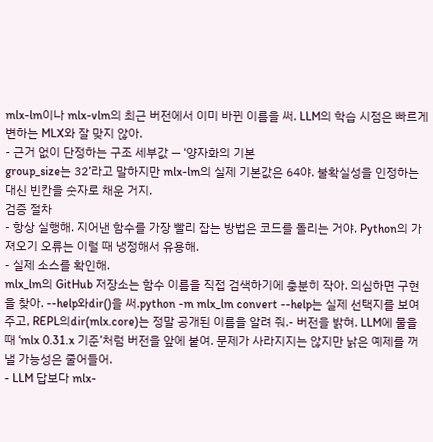mlx-lm이나 mlx-vlm의 최근 버전에서 이미 바뀐 이름을 써. LLM의 학습 시점은 빠르게 변하는 MLX와 잘 맞지 않아.
- 근거 없이 단정하는 구조 세부값 — ‘양자화의 기본
group_size는 32’라고 말하지만 mlx-lm의 실제 기본값은 64야. 불확실성을 인정하는 대신 빈칸을 숫자로 채운 거지.
검증 절차
- 항상 실행해. 지어낸 함수를 가장 빨리 잡는 방법은 코드를 돌리는 거야. Python의 가져오기 오류는 이럴 때 냉정해서 유용해.
- 실제 소스를 확인해.
mlx_lm의 GitHub 저장소는 함수 이름을 직접 검색하기에 충분히 작아. 의심하면 구현을 찾아. --help와dir()을 써.python -m mlx_lm convert --help는 실제 선택지를 보여 주고, REPL의dir(mlx.core)는 정말 공개된 이름을 알려 줘.- 버전을 밝혀. LLM에 물을 때 ‘mlx 0.31.x 기준’처럼 버전을 앞에 붙여. 문제가 사라지지는 않지만 낡은 예제를 꺼낼 가능성은 줄어들어.
- LLM 답보다 mlx-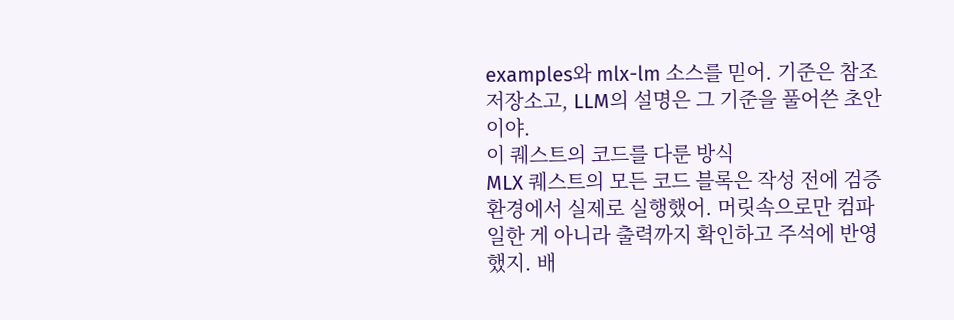examples와 mlx-lm 소스를 믿어. 기준은 참조 저장소고, LLM의 설명은 그 기준을 풀어쓴 초안이야.
이 퀘스트의 코드를 다룬 방식
MLX 퀘스트의 모든 코드 블록은 작성 전에 검증 환경에서 실제로 실행했어. 머릿속으로만 컴파일한 게 아니라 출력까지 확인하고 주석에 반영했지. 배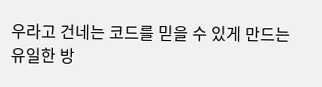우라고 건네는 코드를 믿을 수 있게 만드는 유일한 방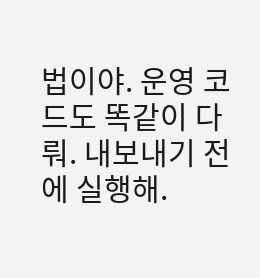법이야. 운영 코드도 똑같이 다뤄. 내보내기 전에 실행해.